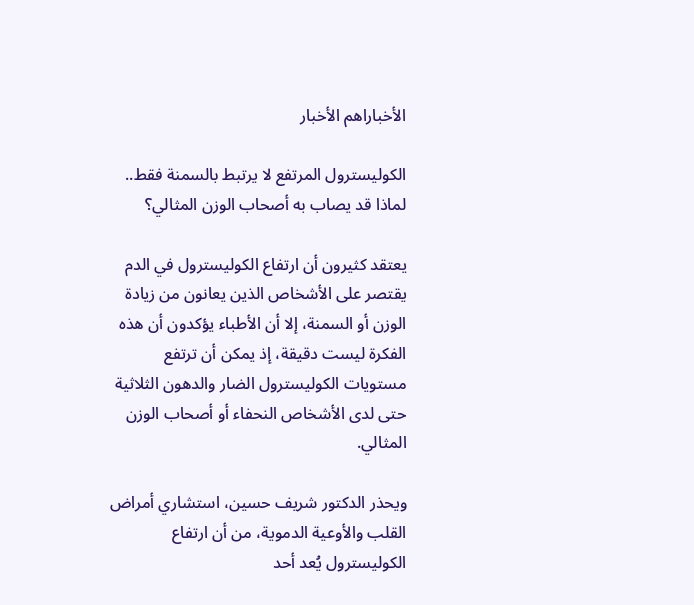الأخباراهم الأخبار

الكوليسترول المرتفع لا يرتبط بالسمنة فقط.. لماذا قد يصاب به أصحاب الوزن المثالي؟

يعتقد كثيرون أن ارتفاع الكوليسترول في الدم يقتصر على الأشخاص الذين يعانون من زيادة الوزن أو السمنة، إلا أن الأطباء يؤكدون أن هذه الفكرة ليست دقيقة، إذ يمكن أن ترتفع مستويات الكوليسترول الضار والدهون الثلاثية حتى لدى الأشخاص النحفاء أو أصحاب الوزن المثالي.

ويحذر الدكتور شريف حسين، استشاري أمراض القلب والأوعية الدموية، من أن ارتفاع الكوليسترول يُعد أحد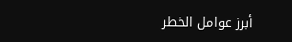أبرز عوامل الخطر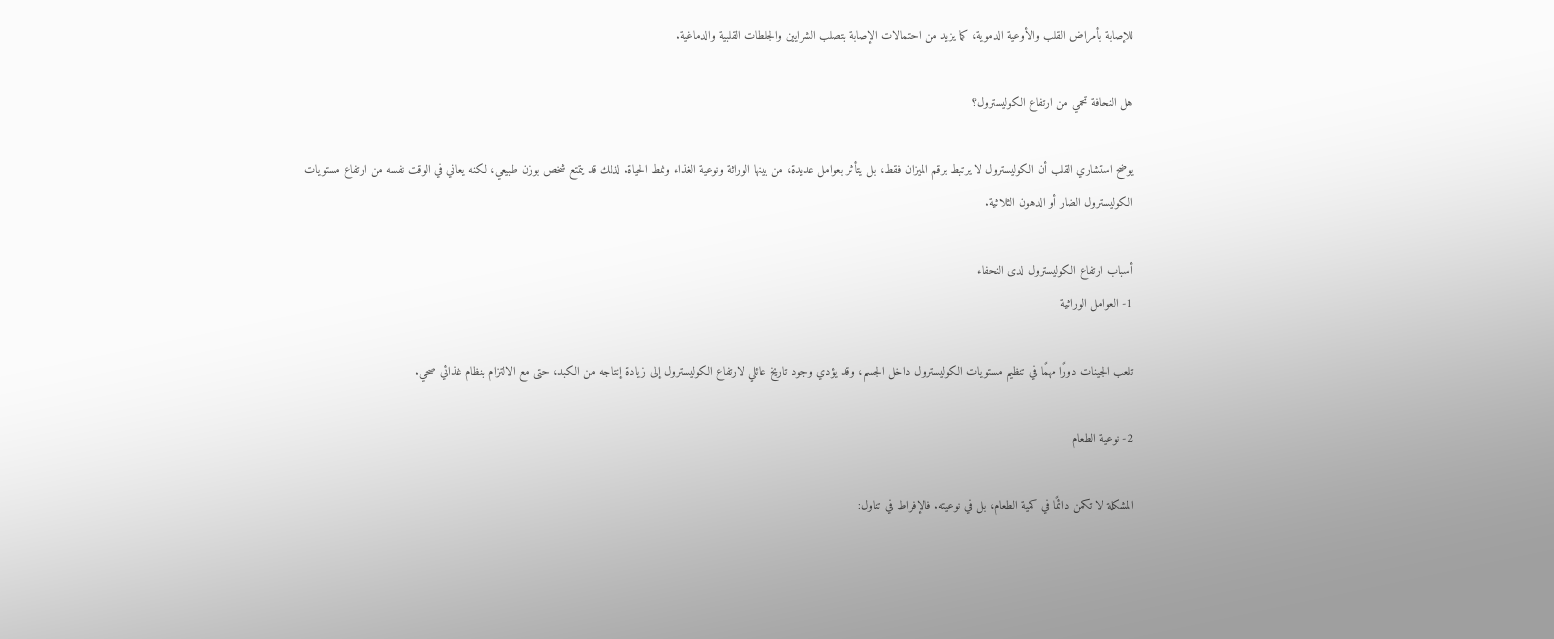للإصابة بأمراض القلب والأوعية الدموية، كما يزيد من احتمالات الإصابة بتصلب الشرايين والجلطات القلبية والدماغية.

هل النحافة تحمي من ارتفاع الكوليسترول؟

يوضح استشاري القلب أن الكوليسترول لا يرتبط برقم الميزان فقط، بل يتأثر بعوامل عديدة، من بينها الوراثة ونوعية الغذاء ونمط الحياة. لذلك قد يتمتع شخص بوزن طبيعي، لكنه يعاني في الوقت نفسه من ارتفاع مستويات الكوليسترول الضار أو الدهون الثلاثية.

أسباب ارتفاع الكوليسترول لدى النحفاء
1- العوامل الوراثية

تلعب الجينات دورًا مهمًا في تنظيم مستويات الكوليسترول داخل الجسم، وقد يؤدي وجود تاريخ عائلي لارتفاع الكوليسترول إلى زيادة إنتاجه من الكبد، حتى مع الالتزام بنظام غذائي صحي.

2- نوعية الطعام

المشكلة لا تكمن دائمًا في كمية الطعام، بل في نوعيته. فالإفراط في تناول: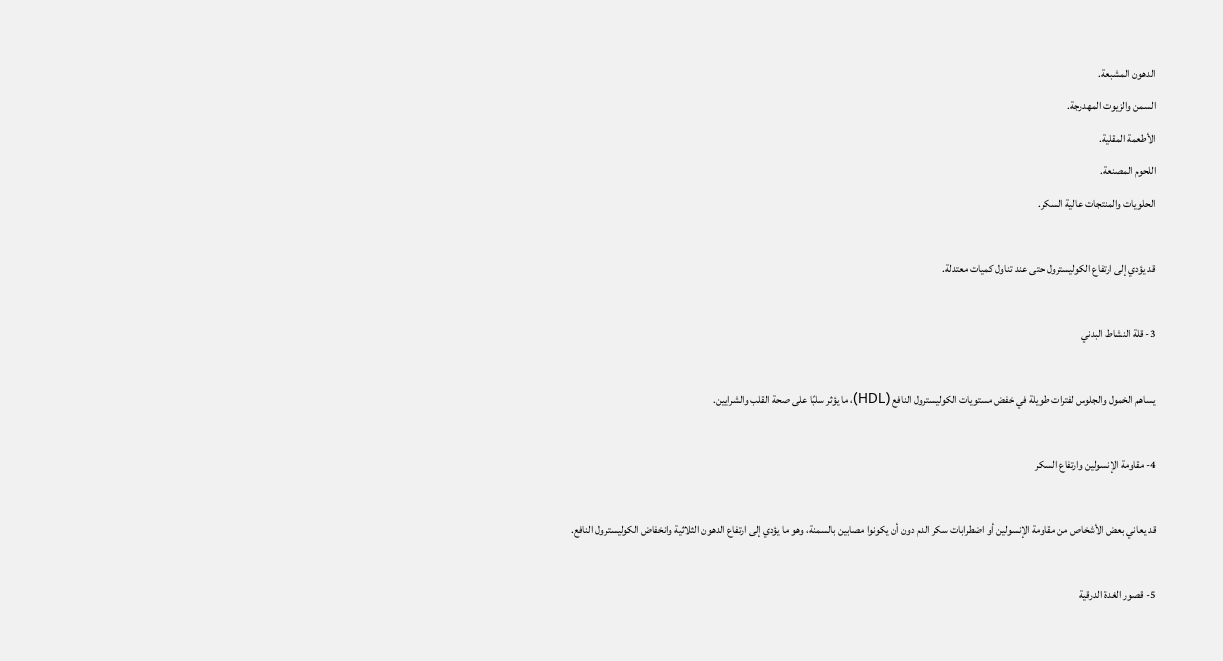الدهون المشبعة.
السمن والزيوت المهدرجة.
الأطعمة المقلية.
اللحوم المصنعة.
الحلويات والمنتجات عالية السكر.

قد يؤدي إلى ارتفاع الكوليسترول حتى عند تناول كميات معتدلة.

3- قلة النشاط البدني

يساهم الخمول والجلوس لفترات طويلة في خفض مستويات الكوليسترول النافع (HDL)، ما يؤثر سلبًا على صحة القلب والشرايين.

4- مقاومة الإنسولين وارتفاع السكر

قد يعاني بعض الأشخاص من مقاومة الإنسولين أو اضطرابات سكر الدم دون أن يكونوا مصابين بالسمنة، وهو ما يؤدي إلى ارتفاع الدهون الثلاثية وانخفاض الكوليسترول النافع.

5- قصور الغدة الدرقية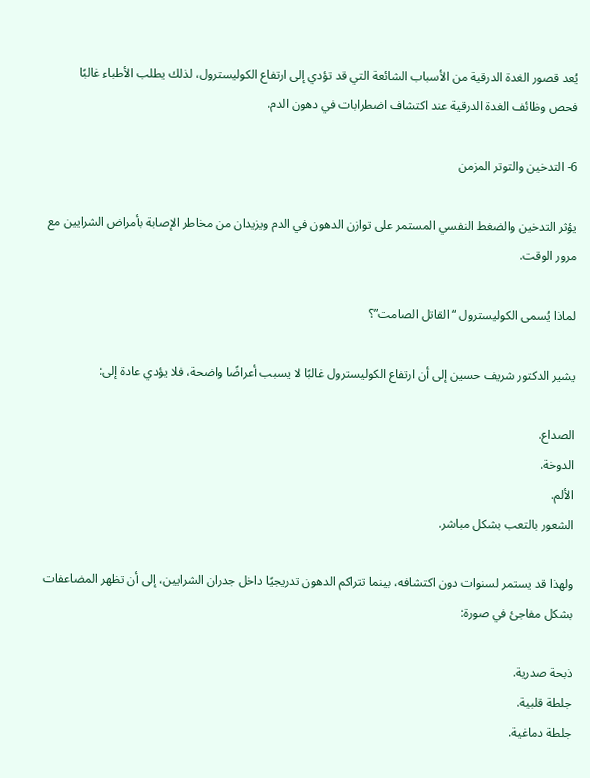يُعد قصور الغدة الدرقية من الأسباب الشائعة التي قد تؤدي إلى ارتفاع الكوليسترول، لذلك يطلب الأطباء غالبًا فحص وظائف الغدة الدرقية عند اكتشاف اضطرابات في دهون الدم.

6- التدخين والتوتر المزمن

يؤثر التدخين والضغط النفسي المستمر على توازن الدهون في الدم ويزيدان من مخاطر الإصابة بأمراض الشرايين مع مرور الوقت.

لماذا يُسمى الكوليسترول “القاتل الصامت”؟

يشير الدكتور شريف حسين إلى أن ارتفاع الكوليسترول غالبًا لا يسبب أعراضًا واضحة، فلا يؤدي عادة إلى:

الصداع.
الدوخة.
الألم.
الشعور بالتعب بشكل مباشر.

ولهذا قد يستمر لسنوات دون اكتشافه، بينما تتراكم الدهون تدريجيًا داخل جدران الشرايين، إلى أن تظهر المضاعفات بشكل مفاجئ في صورة:

ذبحة صدرية.
جلطة قلبية.
جلطة دماغية.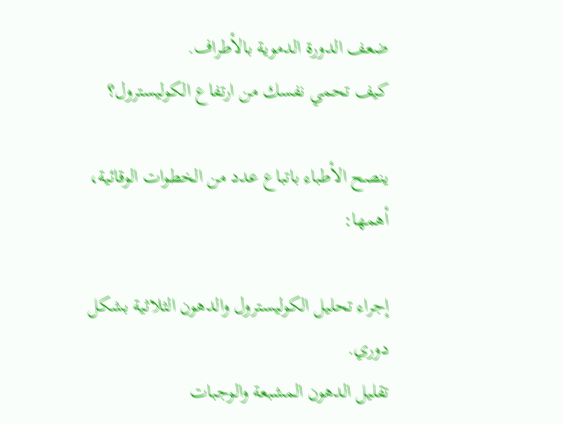ضعف الدورة الدموية بالأطراف.
كيف تحمي نفسك من ارتفاع الكوليسترول؟

ينصح الأطباء باتباع عدد من الخطوات الوقائية، أهمها:

إجراء تحليل الكوليسترول والدهون الثلاثية بشكل دوري.
تقليل الدهون المشبعة والوجبات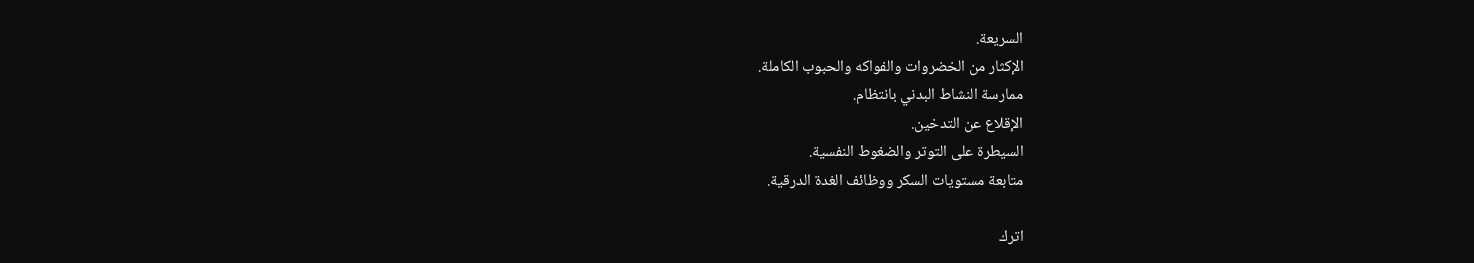السريعة.
الإكثار من الخضروات والفواكه والحبوب الكاملة.
ممارسة النشاط البدني بانتظام.
الإقلاع عن التدخين.
السيطرة على التوتر والضغوط النفسية.
متابعة مستويات السكر ووظائف الغدة الدرقية.

اترك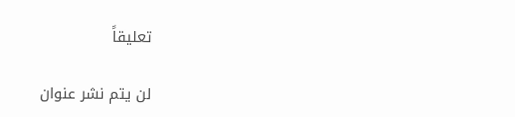تعليقاً

لن يتم نشر عنوان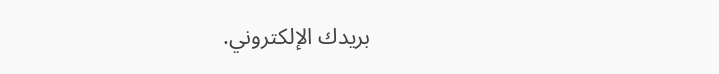بريدك الإلكتروني.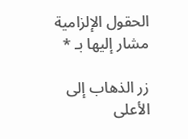الحقول الإلزامية مشار إليها بـ *

زر الذهاب إلى الأعلى